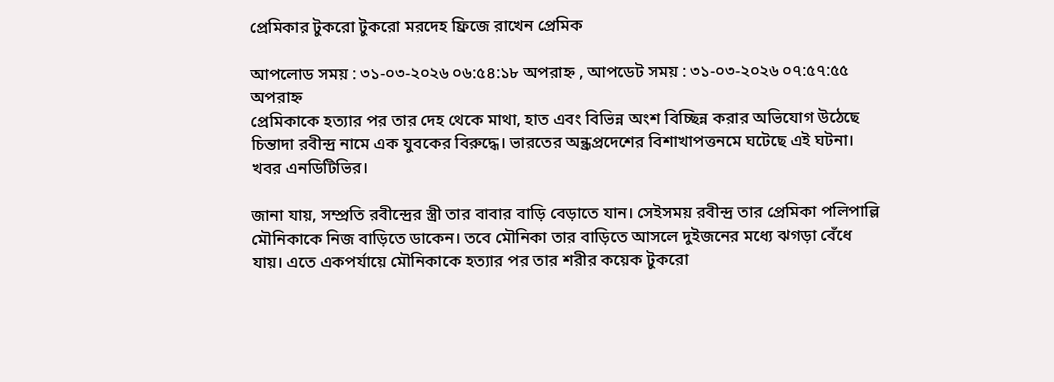প্রেমিকার টুকরো টুকরো মরদেহ ফ্রিজে রাখেন প্রেমিক

আপলোড সময় : ৩১-০৩-২০২৬ ০৬:৫৪:১৮ অপরাহ্ন , আপডেট সময় : ৩১-০৩-২০২৬ ০৭:৫৭:৫৫ অপরাহ্ন
প্রেমিকাকে হত্যার পর তার দেহ থেকে মাথা, হাত এবং বিভিন্ন অংশ বিচ্ছিন্ন করার অভিযোগ উঠেছে চিন্তাদা রবীন্দ্র নামে এক যুবকের বিরুদ্ধে। ভারতের অন্ধ্রপ্রদেশের বিশাখাপত্তনমে ঘটেছে এই ঘটনা। খবর এনডিটিভির।

জানা যায়, সম্প্রতি রবীন্দ্রের স্ত্রী তার বাবার বাড়ি বেড়াতে যান। সেইসময় রবীন্দ্র তার প্রেমিকা পলিপাল্লি মৌনিকাকে নিজ বাড়িতে ডাকেন। তবে মৌনিকা তার বাড়িতে আসলে দুইজনের মধ্যে ঝগড়া বেঁধে যায়। এতে একপর্যায়ে মৌনিকাকে হত্যার পর তার শরীর কয়েক টুকরো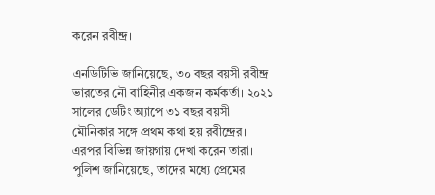করেন রবীন্দ্র।

এনডিটিভি জানিয়েছে, ৩০ বছর বয়সী রবীন্দ্র ভারতের নৌ বাহিনীর একজন কর্মকর্তা। ২০২১ সালের ডেটিং অ্যাপে ৩১ বছর বয়সী মৌনিকার সঙ্গে প্রথম কথা হয় রবীন্দ্রের। এরপর বিভিন্ন জায়গায় দেখা করেন তারা। পুলিশ জানিয়েছে, তাদের মধ্যে প্রেমের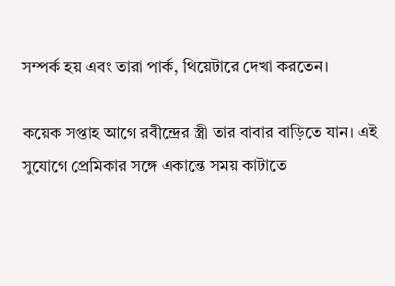সম্পর্ক হয় এবং তারা পার্ক, থিয়েটারে দেখা করতেন।

কয়েক সপ্তাহ আগে রবীন্দ্রের স্ত্রী তার বাবার বাড়িতে যান। এই সুযোগে প্রেমিকার সঙ্গে একান্তে সময় কাটাতে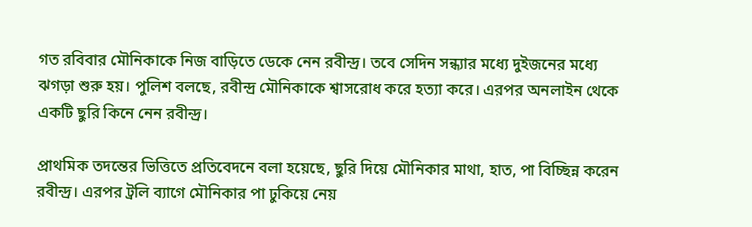গত রবিবার মৌনিকাকে নিজ বাড়িতে ডেকে নেন রবীন্দ্র। তবে সেদিন সন্ধ্যার মধ্যে দুইজনের মধ্যে ঝগড়া শুরু হয়। পুলিশ বলছে, রবীন্দ্র মৌনিকাকে শ্বাসরোধ করে হত্যা করে। এরপর অনলাইন থেকে একটি ছুরি কিনে নেন রবীন্দ্র।

প্রাথমিক তদন্তের ভিত্তিতে প্রতিবেদনে বলা হয়েছে, ছুরি দিয়ে মৌনিকার মাথা, হাত, পা বিচ্ছিন্ন করেন রবীন্দ্র। এরপর ট্রলি ব্যাগে মৌনিকার পা ঢুকিয়ে নেয়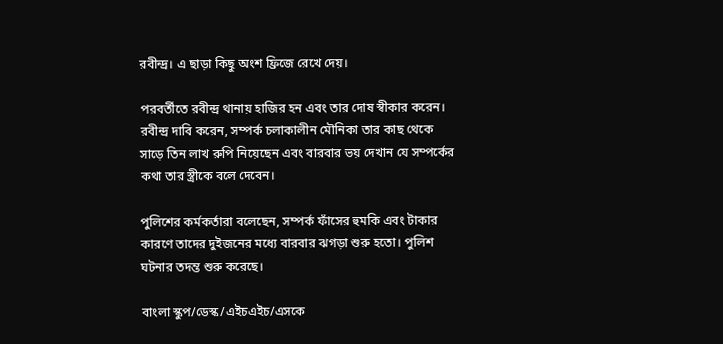রবীন্দ্র। এ ছাড়া কিছু অংশ ফ্রিজে রেখে দেয়।

পরবর্তীতে রবীন্দ্র থানায় হাজির হন এবং তার দোষ স্বীকার করেন। রবীন্দ্র দাবি করেন, সম্পর্ক চলাকালীন মৌনিকা তার কাছ থেকে সাড়ে তিন লাখ রুপি নিয়েছেন এবং বারবার ভয় দেখান যে সম্পর্কের কথা তার স্ত্রীকে বলে দেবেন।

পুলিশের কর্মকর্তারা বলেছেন, সম্পর্ক ফাঁসের হুমকি এবং টাকার কারণে তাদের দুইজনের মধ্যে বারবার ঝগড়া শুরু হতো। পুলিশ ঘটনার তদন্ত শুরু করেছে।

বাংলা স্কুপ/ডেস্ক/এইচএইচ/এসকে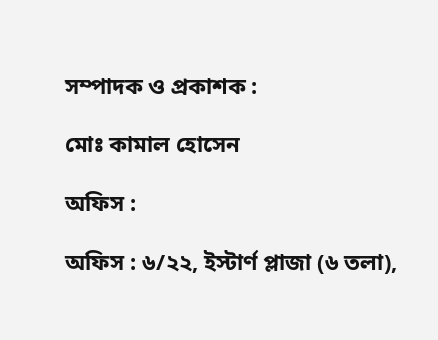সম্পাদক ও প্রকাশক :

মোঃ কামাল হোসেন

অফিস :

অফিস : ৬/২২, ইস্টার্ণ প্লাজা (৬ তলা),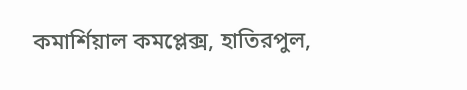কমার্শিয়াল কমপ্লেক্স, হাতিরপুল,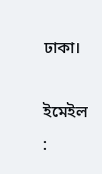ঢাকা।

ইমেইল :